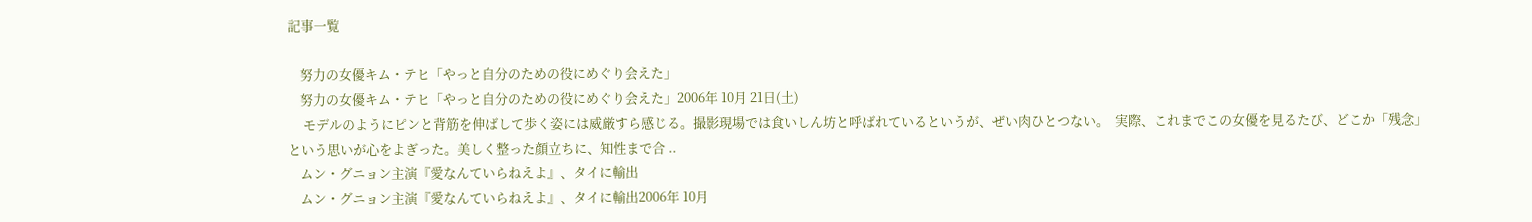記事一覧

    努力の女優キム・テヒ「やっと自分のための役にめぐり会えた」
    努力の女優キム・テヒ「やっと自分のための役にめぐり会えた」2006年 10月 21日(土)
     モデルのようにピンと背筋を伸ばして歩く姿には威厳すら感じる。撮影現場では食いしん坊と呼ばれているというが、ぜい肉ひとつない。  実際、これまでこの女優を見るたび、どこか「残念」という思いが心をよぎった。美しく整った顔立ちに、知性まで合 ..
    ムン・グニョン主演『愛なんていらねえよ』、タイに輸出
    ムン・グニョン主演『愛なんていらねえよ』、タイに輸出2006年 10月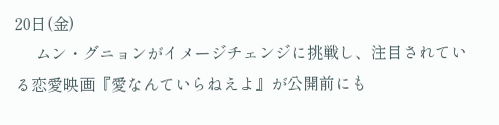20日(金)
     ムン・グニョンがイメージチェンジに挑戦し、注目されている恋愛映画『愛なんていらねえよ』が公開前にも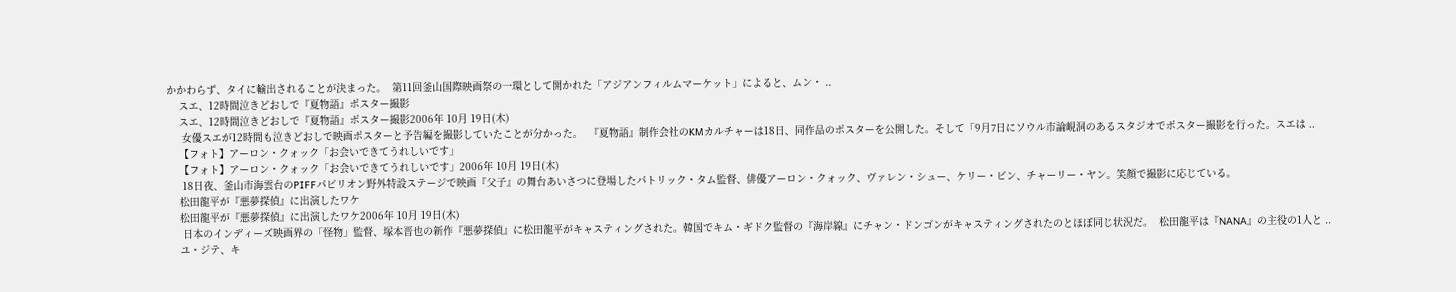かかわらず、タイに輸出されることが決まった。  第11回釜山国際映画祭の一環として開かれた「アジアンフィルムマーケット」によると、ムン・ ..
    スエ、12時間泣きどおしで『夏物語』ポスター撮影
    スエ、12時間泣きどおしで『夏物語』ポスター撮影2006年 10月 19日(木)
     女優スエが12時間も泣きどおしで映画ポスターと予告編を撮影していたことが分かった。  『夏物語』制作会社のKMカルチャーは18日、同作品のポスターを公開した。そして「9月7日にソウル市論峴洞のあるスタジオでポスター撮影を行った。スエは ..
    【フォト】アーロン・クォック「お会いできてうれしいです」
    【フォト】アーロン・クォック「お会いできてうれしいです」2006年 10月 19日(木)
     18日夜、釜山市海雲台のPIFFパビリオン野外特設ステージで映画『父子』の舞台あいさつに登場したパトリック・タム監督、俳優アーロン・クォック、ヴァレン・シュー、ケリー・ビン、チャーリー・ヤン。笑顔で撮影に応じている。
    松田龍平が『悪夢探偵』に出演したワケ
    松田龍平が『悪夢探偵』に出演したワケ2006年 10月 19日(木)
     日本のインディーズ映画界の「怪物」監督、塚本晋也の新作『悪夢探偵』に松田龍平がキャスティングされた。韓国でキム・ギドク監督の『海岸線』にチャン・ドンゴンがキャスティングされたのとほぼ同じ状況だ。  松田龍平は『NANA』の主役の1人と ..
    ユ・ジテ、キ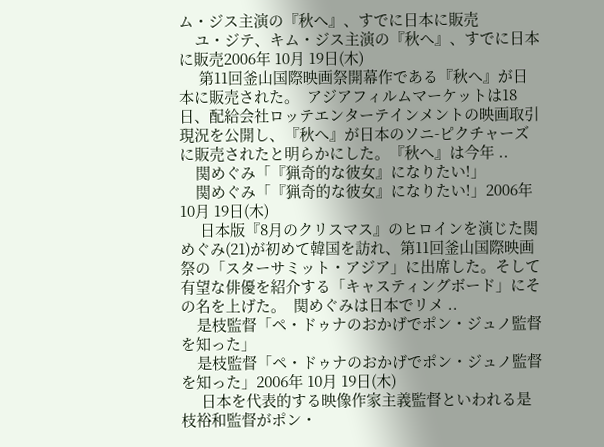ム・ジス主演の『秋へ』、すでに日本に販売
    ユ・ジテ、キム・ジス主演の『秋へ』、すでに日本に販売2006年 10月 19日(木)
     第11回釜山国際映画祭開幕作である『秋へ』が日本に販売された。  アジアフィルムマーケットは18日、配給会社ロッテエンターテインメントの映画取引現況を公開し、『秋へ』が日本のソニ-ピクチャーズに販売されたと明らかにした。『秋へ』は今年 ..
    関めぐみ「『猟奇的な彼女』になりたい!」
    関めぐみ「『猟奇的な彼女』になりたい!」2006年 10月 19日(木)
     日本版『8月のクリスマス』のヒロインを演じた関めぐみ(21)が初めて韓国を訪れ、第11回釜山国際映画祭の「スターサミット・アジア」に出席した。そして有望な俳優を紹介する「キャスティングボード」にその名を上げた。  関めぐみは日本でリメ ..
    是枝監督「ペ・ドゥナのおかげでポン・ジュノ監督を知った」
    是枝監督「ペ・ドゥナのおかげでポン・ジュノ監督を知った」2006年 10月 19日(木)
     日本を代表的する映像作家主義監督といわれる是枝裕和監督がポン・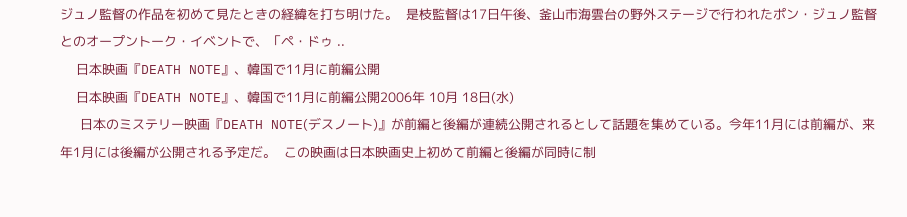ジュノ監督の作品を初めて見たときの経緯を打ち明けた。  是枝監督は17日午後、釜山市海雲台の野外ステージで行われたポン・ジュノ監督とのオープントーク・イベントで、「ペ・ドゥ ..
    日本映画『DEATH NOTE』、韓国で11月に前編公開
    日本映画『DEATH NOTE』、韓国で11月に前編公開2006年 10月 18日(水)
     日本のミステリー映画『DEATH NOTE(デスノート)』が前編と後編が連続公開されるとして話題を集めている。今年11月には前編が、来年1月には後編が公開される予定だ。  この映画は日本映画史上初めて前編と後編が同時に制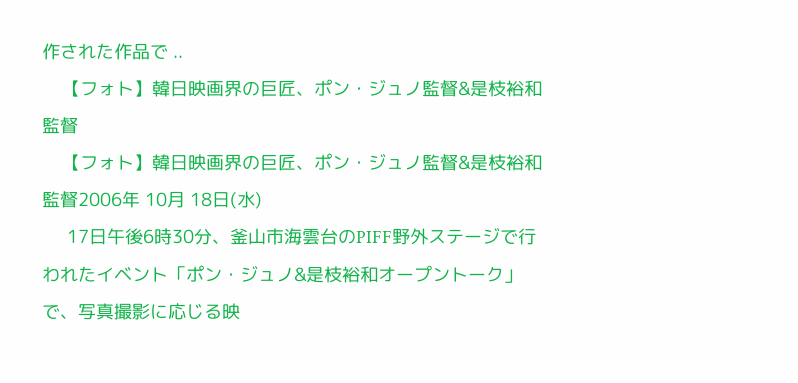作された作品で ..
    【フォト】韓日映画界の巨匠、ポン・ジュノ監督&是枝裕和監督
    【フォト】韓日映画界の巨匠、ポン・ジュノ監督&是枝裕和監督2006年 10月 18日(水)
     17日午後6時30分、釜山市海雲台のPIFF野外ステージで行われたイベント「ポン・ジュノ&是枝裕和オープントーク」で、写真撮影に応じる映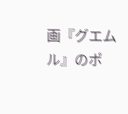画『グエムル』のポ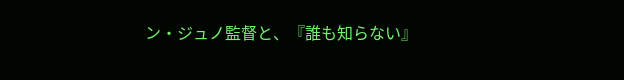ン・ジュノ監督と、『誰も知らない』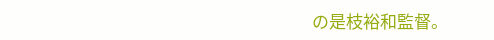の是枝裕和監督。